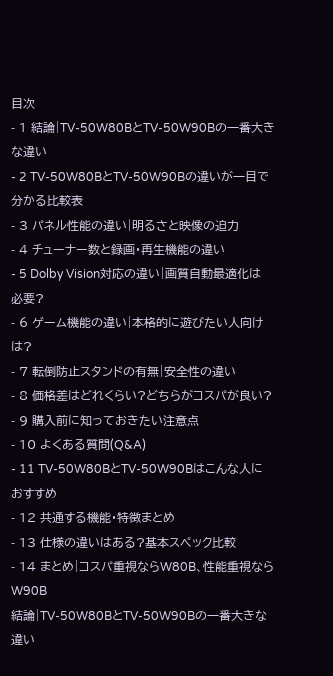目次
- 1 結論|TV-50W80BとTV-50W90Bの一番大きな違い
- 2 TV-50W80BとTV-50W90Bの違いが一目で分かる比較表
- 3 パネル性能の違い|明るさと映像の迫力
- 4 チューナー数と録画・再生機能の違い
- 5 Dolby Vision対応の違い|画質自動最適化は必要?
- 6 ゲーム機能の違い|本格的に遊びたい人向けは?
- 7 転倒防止スタンドの有無|安全性の違い
- 8 価格差はどれくらい?どちらがコスパが良い?
- 9 購入前に知っておきたい注意点
- 10 よくある質問(Q&A)
- 11 TV-50W80BとTV-50W90Bはこんな人におすすめ
- 12 共通する機能・特徴まとめ
- 13 仕様の違いはある?基本スペック比較
- 14 まとめ|コスパ重視ならW80B、性能重視ならW90B
結論|TV-50W80BとTV-50W90Bの一番大きな違い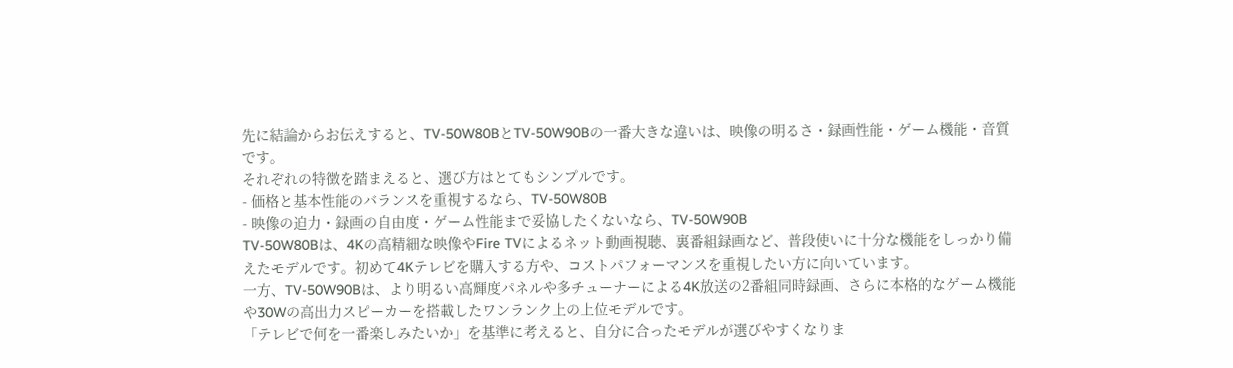先に結論からお伝えすると、TV-50W80BとTV-50W90Bの一番大きな違いは、映像の明るさ・録画性能・ゲーム機能・音質です。
それぞれの特徴を踏まえると、選び方はとてもシンプルです。
- 価格と基本性能のバランスを重視するなら、TV-50W80B
- 映像の迫力・録画の自由度・ゲーム性能まで妥協したくないなら、TV-50W90B
TV-50W80Bは、4Kの高精細な映像やFire TVによるネット動画視聴、裏番組録画など、普段使いに十分な機能をしっかり備えたモデルです。初めて4Kテレビを購入する方や、コストパフォーマンスを重視したい方に向いています。
一方、TV-50W90Bは、より明るい高輝度パネルや多チューナーによる4K放送の2番組同時録画、さらに本格的なゲーム機能や30Wの高出力スピーカーを搭載したワンランク上の上位モデルです。
「テレビで何を一番楽しみたいか」を基準に考えると、自分に合ったモデルが選びやすくなりま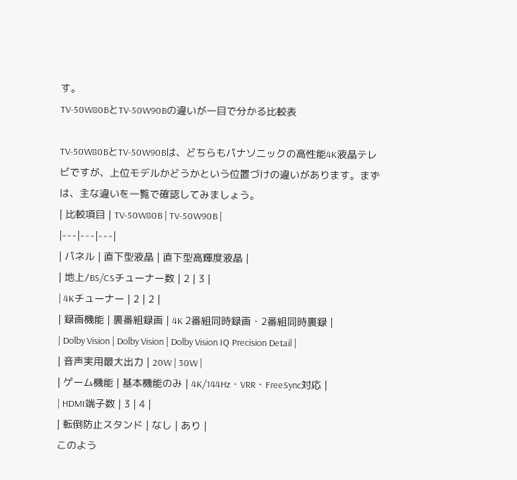す。
TV-50W80BとTV-50W90Bの違いが一目で分かる比較表

TV-50W80BとTV-50W90Bは、どちらもパナソニックの高性能4K液晶テレビですが、上位モデルかどうかという位置づけの違いがあります。まずは、主な違いを一覧で確認してみましょう。
| 比較項目 | TV-50W80B | TV-50W90B |
|---|---|---|
| パネル | 直下型液晶 | 直下型高輝度液晶 |
| 地上/BS/CSチューナー数 | 2 | 3 |
| 4Kチューナー | 2 | 2 |
| 録画機能 | 裏番組録画 | 4K 2番組同時録画・2番組同時裏録 |
| Dolby Vision | Dolby Vision | Dolby Vision IQ Precision Detail |
| 音声実用最大出力 | 20W | 30W |
| ゲーム機能 | 基本機能のみ | 4K/144Hz・VRR・FreeSync対応 |
| HDMI端子数 | 3 | 4 |
| 転倒防止スタンド | なし | あり |
このよう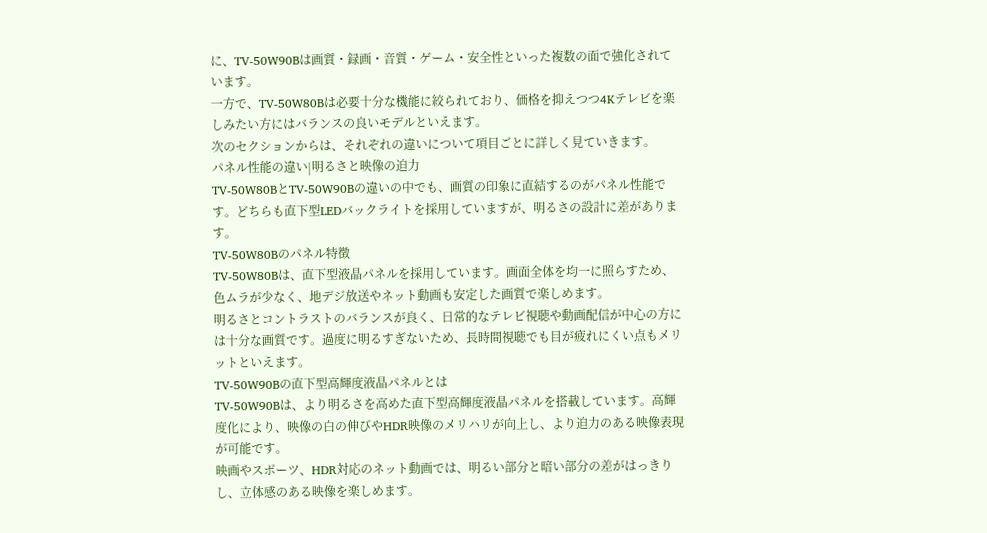に、TV-50W90Bは画質・録画・音質・ゲーム・安全性といった複数の面で強化されています。
一方で、TV-50W80Bは必要十分な機能に絞られており、価格を抑えつつ4Kテレビを楽しみたい方にはバランスの良いモデルといえます。
次のセクションからは、それぞれの違いについて項目ごとに詳しく見ていきます。
パネル性能の違い|明るさと映像の迫力
TV-50W80BとTV-50W90Bの違いの中でも、画質の印象に直結するのがパネル性能です。どちらも直下型LEDバックライトを採用していますが、明るさの設計に差があります。
TV-50W80Bのパネル特徴
TV-50W80Bは、直下型液晶パネルを採用しています。画面全体を均一に照らすため、色ムラが少なく、地デジ放送やネット動画も安定した画質で楽しめます。
明るさとコントラストのバランスが良く、日常的なテレビ視聴や動画配信が中心の方には十分な画質です。過度に明るすぎないため、長時間視聴でも目が疲れにくい点もメリットといえます。
TV-50W90Bの直下型高輝度液晶パネルとは
TV-50W90Bは、より明るさを高めた直下型高輝度液晶パネルを搭載しています。高輝度化により、映像の白の伸びやHDR映像のメリハリが向上し、より迫力のある映像表現が可能です。
映画やスポーツ、HDR対応のネット動画では、明るい部分と暗い部分の差がはっきりし、立体感のある映像を楽しめます。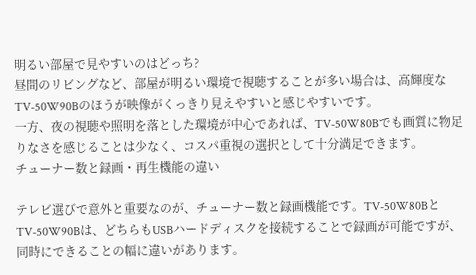明るい部屋で見やすいのはどっち?
昼間のリビングなど、部屋が明るい環境で視聴することが多い場合は、高輝度なTV-50W90Bのほうが映像がくっきり見えやすいと感じやすいです。
一方、夜の視聴や照明を落とした環境が中心であれば、TV-50W80Bでも画質に物足りなさを感じることは少なく、コスパ重視の選択として十分満足できます。
チューナー数と録画・再生機能の違い

テレビ選びで意外と重要なのが、チューナー数と録画機能です。TV-50W80BとTV-50W90Bは、どちらもUSBハードディスクを接続することで録画が可能ですが、同時にできることの幅に違いがあります。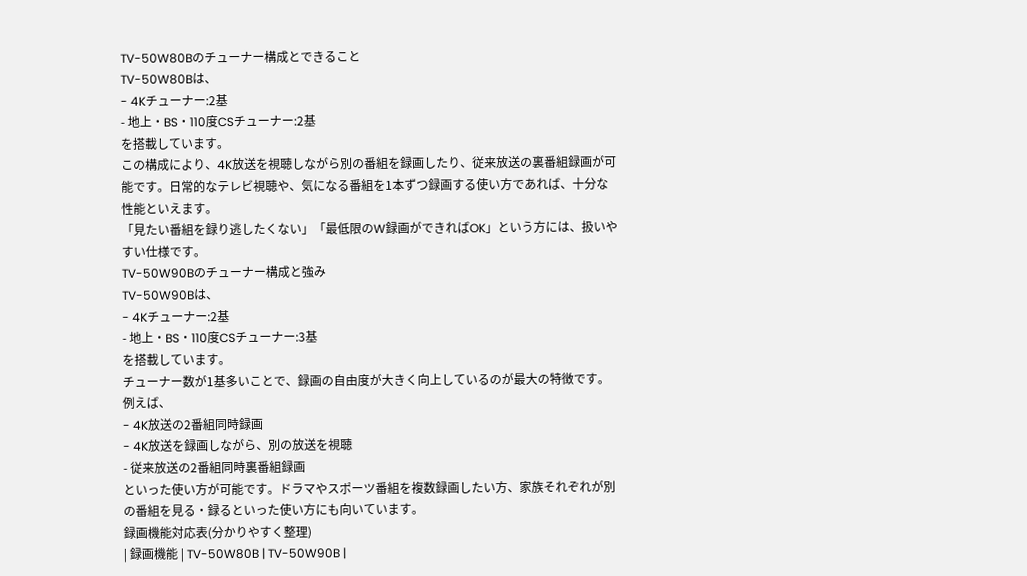TV-50W80Bのチューナー構成とできること
TV-50W80Bは、
- 4Kチューナー:2基
- 地上・BS・110度CSチューナー:2基
を搭載しています。
この構成により、4K放送を視聴しながら別の番組を録画したり、従来放送の裏番組録画が可能です。日常的なテレビ視聴や、気になる番組を1本ずつ録画する使い方であれば、十分な性能といえます。
「見たい番組を録り逃したくない」「最低限のW録画ができればOK」という方には、扱いやすい仕様です。
TV-50W90Bのチューナー構成と強み
TV-50W90Bは、
- 4Kチューナー:2基
- 地上・BS・110度CSチューナー:3基
を搭載しています。
チューナー数が1基多いことで、録画の自由度が大きく向上しているのが最大の特徴です。
例えば、
- 4K放送の2番組同時録画
- 4K放送を録画しながら、別の放送を視聴
- 従来放送の2番組同時裏番組録画
といった使い方が可能です。ドラマやスポーツ番組を複数録画したい方、家族それぞれが別の番組を見る・録るといった使い方にも向いています。
録画機能対応表(分かりやすく整理)
| 録画機能 | TV-50W80B | TV-50W90B |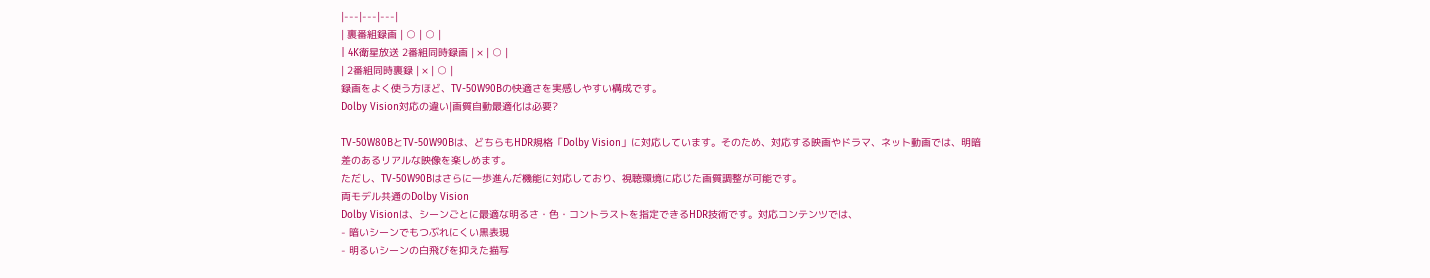|---|---|---|
| 裏番組録画 | ○ | ○ |
| 4K衛星放送 2番組同時録画 | × | ○ |
| 2番組同時裏録 | × | ○ |
録画をよく使う方ほど、TV-50W90Bの快適さを実感しやすい構成です。
Dolby Vision対応の違い|画質自動最適化は必要?

TV-50W80BとTV-50W90Bは、どちらもHDR規格「Dolby Vision」に対応しています。そのため、対応する映画やドラマ、ネット動画では、明暗差のあるリアルな映像を楽しめます。
ただし、TV-50W90Bはさらに一歩進んだ機能に対応しており、視聴環境に応じた画質調整が可能です。
両モデル共通のDolby Vision
Dolby Visionは、シーンごとに最適な明るさ・色・コントラストを指定できるHDR技術です。対応コンテンツでは、
- 暗いシーンでもつぶれにくい黒表現
- 明るいシーンの白飛びを抑えた描写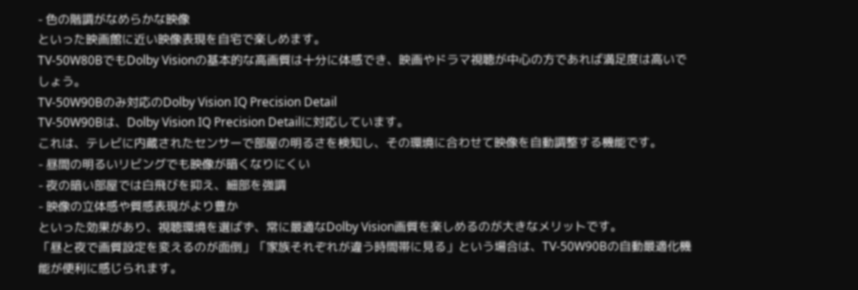- 色の階調がなめらかな映像
といった映画館に近い映像表現を自宅で楽しめます。
TV-50W80BでもDolby Visionの基本的な高画質は十分に体感でき、映画やドラマ視聴が中心の方であれば満足度は高いでしょう。
TV-50W90Bのみ対応のDolby Vision IQ Precision Detail
TV-50W90Bは、Dolby Vision IQ Precision Detailに対応しています。
これは、テレビに内蔵されたセンサーで部屋の明るさを検知し、その環境に合わせて映像を自動調整する機能です。
- 昼間の明るいリビングでも映像が暗くなりにくい
- 夜の暗い部屋では白飛びを抑え、細部を強調
- 映像の立体感や質感表現がより豊か
といった効果があり、視聴環境を選ばず、常に最適なDolby Vision画質を楽しめるのが大きなメリットです。
「昼と夜で画質設定を変えるのが面倒」「家族それぞれが違う時間帯に見る」という場合は、TV-50W90Bの自動最適化機能が便利に感じられます。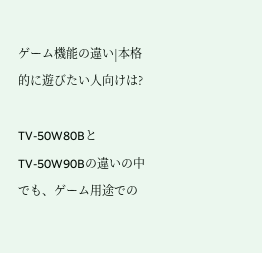ゲーム機能の違い|本格的に遊びたい人向けは?

TV-50W80BとTV-50W90Bの違いの中でも、ゲーム用途での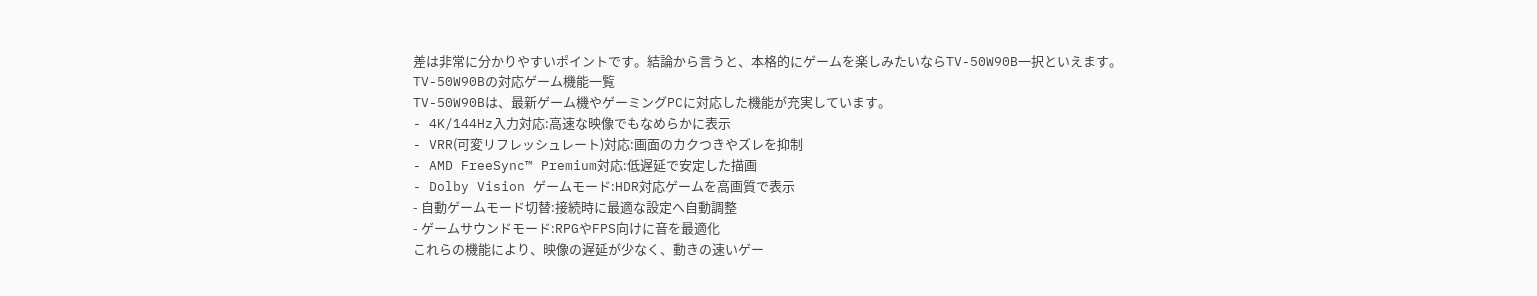差は非常に分かりやすいポイントです。結論から言うと、本格的にゲームを楽しみたいならTV-50W90B一択といえます。
TV-50W90Bの対応ゲーム機能一覧
TV-50W90Bは、最新ゲーム機やゲーミングPCに対応した機能が充実しています。
- 4K/144Hz入力対応:高速な映像でもなめらかに表示
- VRR(可変リフレッシュレート)対応:画面のカクつきやズレを抑制
- AMD FreeSync™ Premium対応:低遅延で安定した描画
- Dolby Vision ゲームモード:HDR対応ゲームを高画質で表示
- 自動ゲームモード切替:接続時に最適な設定へ自動調整
- ゲームサウンドモード:RPGやFPS向けに音を最適化
これらの機能により、映像の遅延が少なく、動きの速いゲー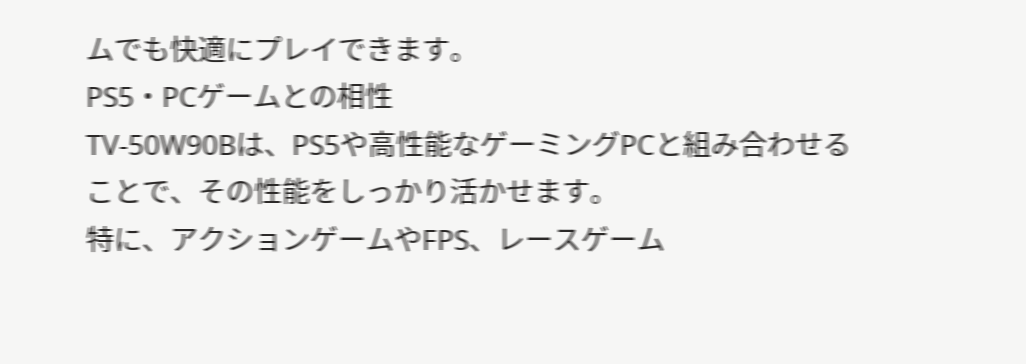ムでも快適にプレイできます。
PS5・PCゲームとの相性
TV-50W90Bは、PS5や高性能なゲーミングPCと組み合わせることで、その性能をしっかり活かせます。
特に、アクションゲームやFPS、レースゲーム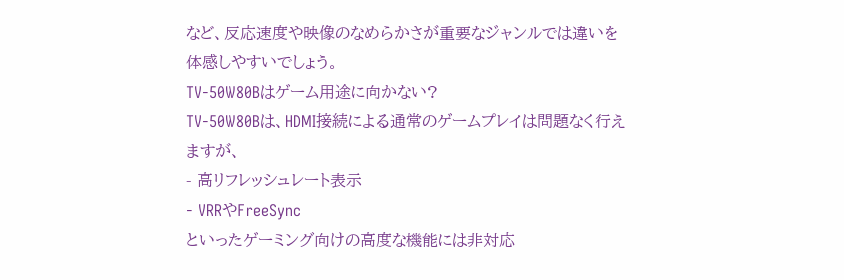など、反応速度や映像のなめらかさが重要なジャンルでは違いを体感しやすいでしょう。
TV-50W80Bはゲーム用途に向かない?
TV-50W80Bは、HDMI接続による通常のゲームプレイは問題なく行えますが、
- 高リフレッシュレート表示
- VRRやFreeSync
といったゲーミング向けの高度な機能には非対応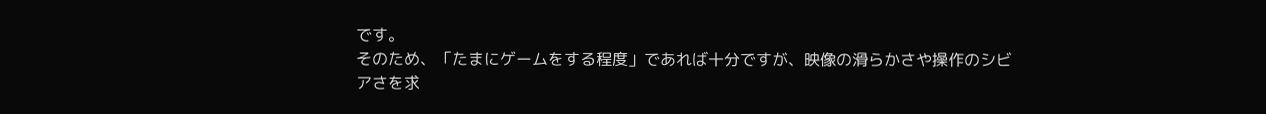です。
そのため、「たまにゲームをする程度」であれば十分ですが、映像の滑らかさや操作のシビアさを求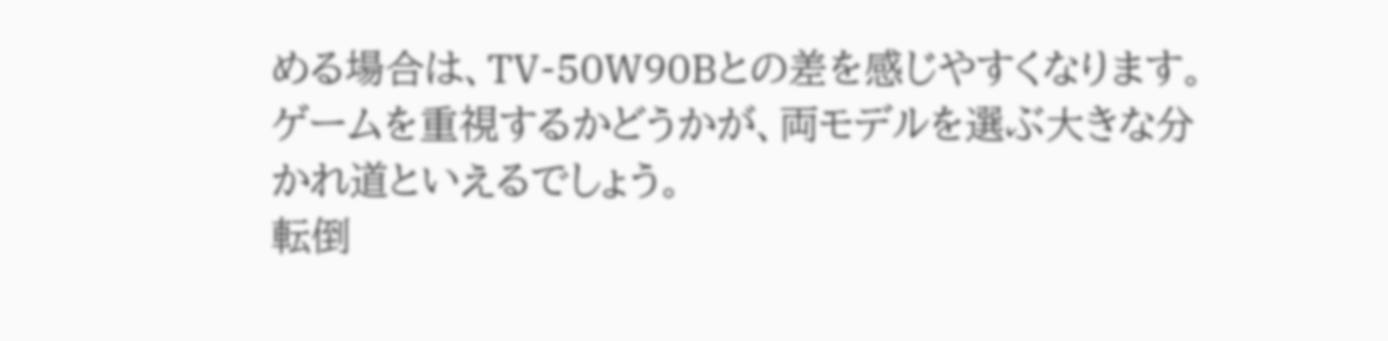める場合は、TV-50W90Bとの差を感じやすくなります。
ゲームを重視するかどうかが、両モデルを選ぶ大きな分かれ道といえるでしょう。
転倒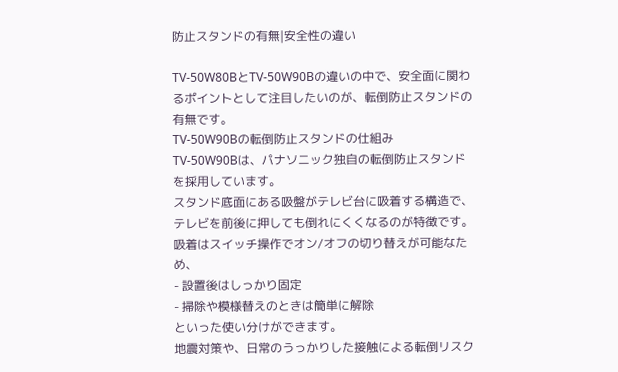防止スタンドの有無|安全性の違い

TV-50W80BとTV-50W90Bの違いの中で、安全面に関わるポイントとして注目したいのが、転倒防止スタンドの有無です。
TV-50W90Bの転倒防止スタンドの仕組み
TV-50W90Bは、パナソニック独自の転倒防止スタンドを採用しています。
スタンド底面にある吸盤がテレビ台に吸着する構造で、テレビを前後に押しても倒れにくくなるのが特徴です。
吸着はスイッチ操作でオン/オフの切り替えが可能なため、
- 設置後はしっかり固定
- 掃除や模様替えのときは簡単に解除
といった使い分けができます。
地震対策や、日常のうっかりした接触による転倒リスク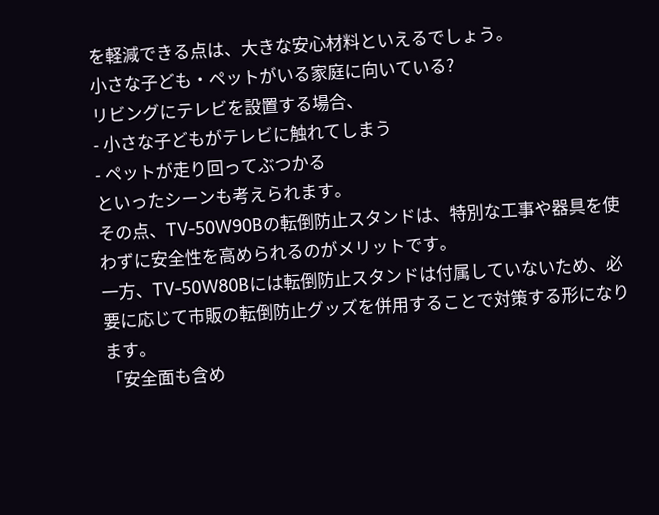を軽減できる点は、大きな安心材料といえるでしょう。
小さな子ども・ペットがいる家庭に向いている?
リビングにテレビを設置する場合、
- 小さな子どもがテレビに触れてしまう
- ペットが走り回ってぶつかる
といったシーンも考えられます。
その点、TV-50W90Bの転倒防止スタンドは、特別な工事や器具を使わずに安全性を高められるのがメリットです。
一方、TV-50W80Bには転倒防止スタンドは付属していないため、必要に応じて市販の転倒防止グッズを併用することで対策する形になります。
「安全面も含め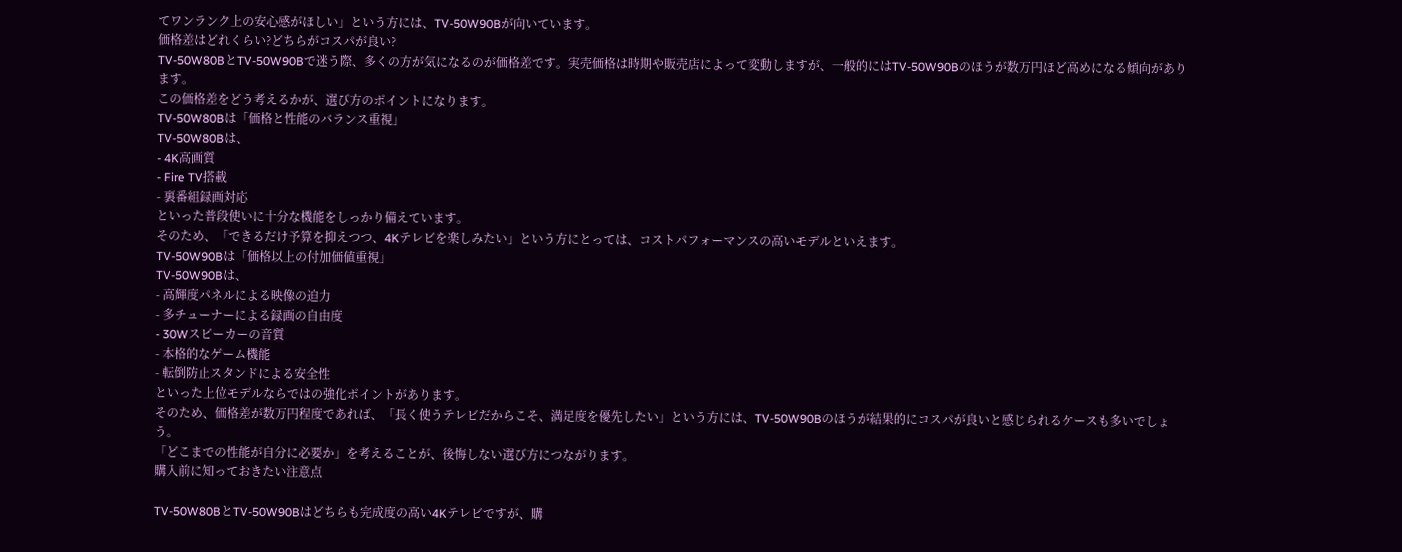てワンランク上の安心感がほしい」という方には、TV-50W90Bが向いています。
価格差はどれくらい?どちらがコスパが良い?
TV-50W80BとTV-50W90Bで迷う際、多くの方が気になるのが価格差です。実売価格は時期や販売店によって変動しますが、一般的にはTV-50W90Bのほうが数万円ほど高めになる傾向があります。
この価格差をどう考えるかが、選び方のポイントになります。
TV-50W80Bは「価格と性能のバランス重視」
TV-50W80Bは、
- 4K高画質
- Fire TV搭載
- 裏番組録画対応
といった普段使いに十分な機能をしっかり備えています。
そのため、「できるだけ予算を抑えつつ、4Kテレビを楽しみたい」という方にとっては、コストパフォーマンスの高いモデルといえます。
TV-50W90Bは「価格以上の付加価値重視」
TV-50W90Bは、
- 高輝度パネルによる映像の迫力
- 多チューナーによる録画の自由度
- 30Wスピーカーの音質
- 本格的なゲーム機能
- 転倒防止スタンドによる安全性
といった上位モデルならではの強化ポイントがあります。
そのため、価格差が数万円程度であれば、「長く使うテレビだからこそ、満足度を優先したい」という方には、TV-50W90Bのほうが結果的にコスパが良いと感じられるケースも多いでしょう。
「どこまでの性能が自分に必要か」を考えることが、後悔しない選び方につながります。
購入前に知っておきたい注意点

TV-50W80BとTV-50W90Bはどちらも完成度の高い4Kテレビですが、購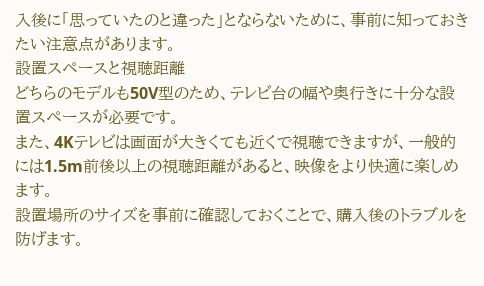入後に「思っていたのと違った」とならないために、事前に知っておきたい注意点があります。
設置スペースと視聴距離
どちらのモデルも50V型のため、テレビ台の幅や奥行きに十分な設置スペースが必要です。
また、4Kテレビは画面が大きくても近くで視聴できますが、一般的には1.5m前後以上の視聴距離があると、映像をより快適に楽しめます。
設置場所のサイズを事前に確認しておくことで、購入後のトラブルを防げます。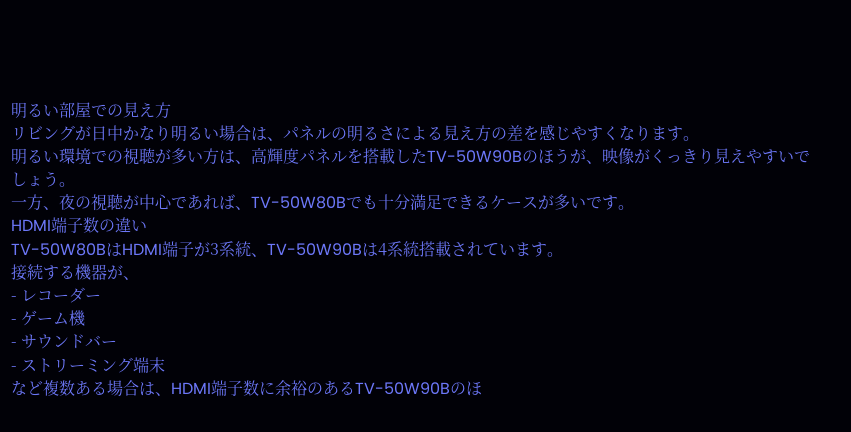明るい部屋での見え方
リビングが日中かなり明るい場合は、パネルの明るさによる見え方の差を感じやすくなります。
明るい環境での視聴が多い方は、高輝度パネルを搭載したTV-50W90Bのほうが、映像がくっきり見えやすいでしょう。
一方、夜の視聴が中心であれば、TV-50W80Bでも十分満足できるケースが多いです。
HDMI端子数の違い
TV-50W80BはHDMI端子が3系統、TV-50W90Bは4系統搭載されています。
接続する機器が、
- レコーダー
- ゲーム機
- サウンドバー
- ストリーミング端末
など複数ある場合は、HDMI端子数に余裕のあるTV-50W90Bのほ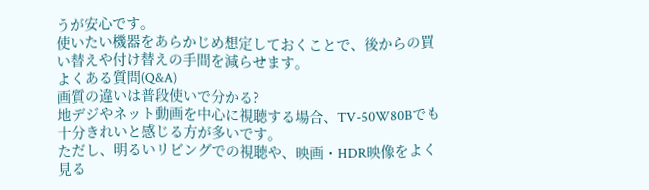うが安心です。
使いたい機器をあらかじめ想定しておくことで、後からの買い替えや付け替えの手間を減らせます。
よくある質問(Q&A)
画質の違いは普段使いで分かる?
地デジやネット動画を中心に視聴する場合、TV-50W80Bでも十分きれいと感じる方が多いです。
ただし、明るいリビングでの視聴や、映画・HDR映像をよく見る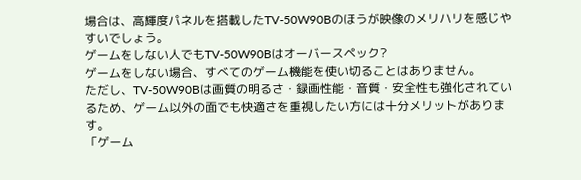場合は、高輝度パネルを搭載したTV-50W90Bのほうが映像のメリハリを感じやすいでしょう。
ゲームをしない人でもTV-50W90Bはオーバースペック?
ゲームをしない場合、すべてのゲーム機能を使い切ることはありません。
ただし、TV-50W90Bは画質の明るさ・録画性能・音質・安全性も強化されているため、ゲーム以外の面でも快適さを重視したい方には十分メリットがあります。
「ゲーム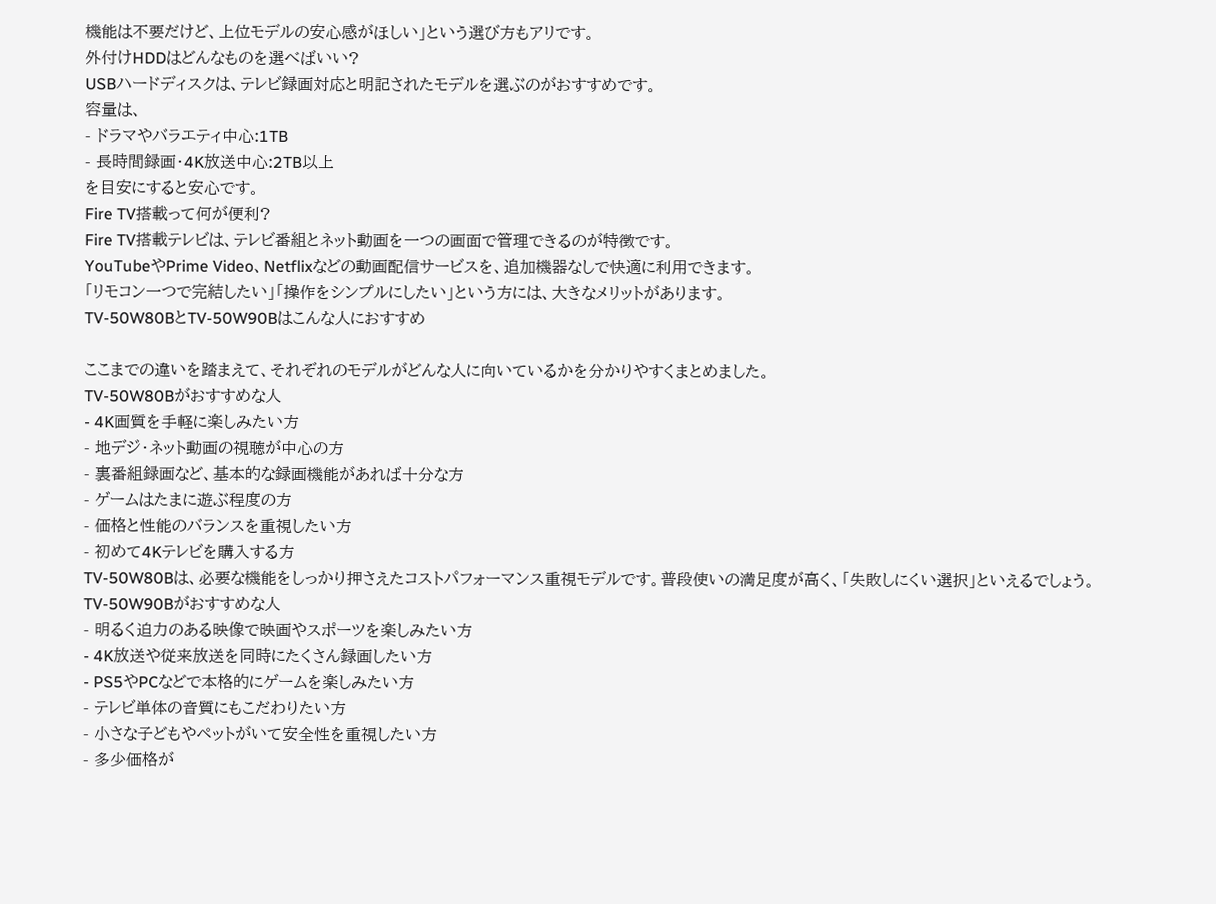機能は不要だけど、上位モデルの安心感がほしい」という選び方もアリです。
外付けHDDはどんなものを選べばいい?
USBハードディスクは、テレビ録画対応と明記されたモデルを選ぶのがおすすめです。
容量は、
- ドラマやバラエティ中心:1TB
- 長時間録画・4K放送中心:2TB以上
を目安にすると安心です。
Fire TV搭載って何が便利?
Fire TV搭載テレビは、テレビ番組とネット動画を一つの画面で管理できるのが特徴です。
YouTubeやPrime Video、Netflixなどの動画配信サービスを、追加機器なしで快適に利用できます。
「リモコン一つで完結したい」「操作をシンプルにしたい」という方には、大きなメリットがあります。
TV-50W80BとTV-50W90Bはこんな人におすすめ

ここまでの違いを踏まえて、それぞれのモデルがどんな人に向いているかを分かりやすくまとめました。
TV-50W80Bがおすすめな人
- 4K画質を手軽に楽しみたい方
- 地デジ・ネット動画の視聴が中心の方
- 裏番組録画など、基本的な録画機能があれば十分な方
- ゲームはたまに遊ぶ程度の方
- 価格と性能のバランスを重視したい方
- 初めて4Kテレビを購入する方
TV-50W80Bは、必要な機能をしっかり押さえたコストパフォーマンス重視モデルです。普段使いの満足度が高く、「失敗しにくい選択」といえるでしょう。
TV-50W90Bがおすすめな人
- 明るく迫力のある映像で映画やスポーツを楽しみたい方
- 4K放送や従来放送を同時にたくさん録画したい方
- PS5やPCなどで本格的にゲームを楽しみたい方
- テレビ単体の音質にもこだわりたい方
- 小さな子どもやペットがいて安全性を重視したい方
- 多少価格が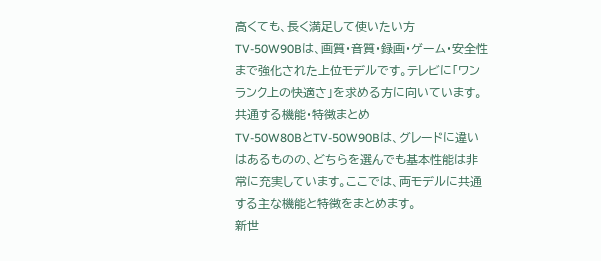高くても、長く満足して使いたい方
TV-50W90Bは、画質・音質・録画・ゲーム・安全性まで強化された上位モデルです。テレビに「ワンランク上の快適さ」を求める方に向いています。
共通する機能・特徴まとめ
TV-50W80BとTV-50W90Bは、グレードに違いはあるものの、どちらを選んでも基本性能は非常に充実しています。ここでは、両モデルに共通する主な機能と特徴をまとめます。
新世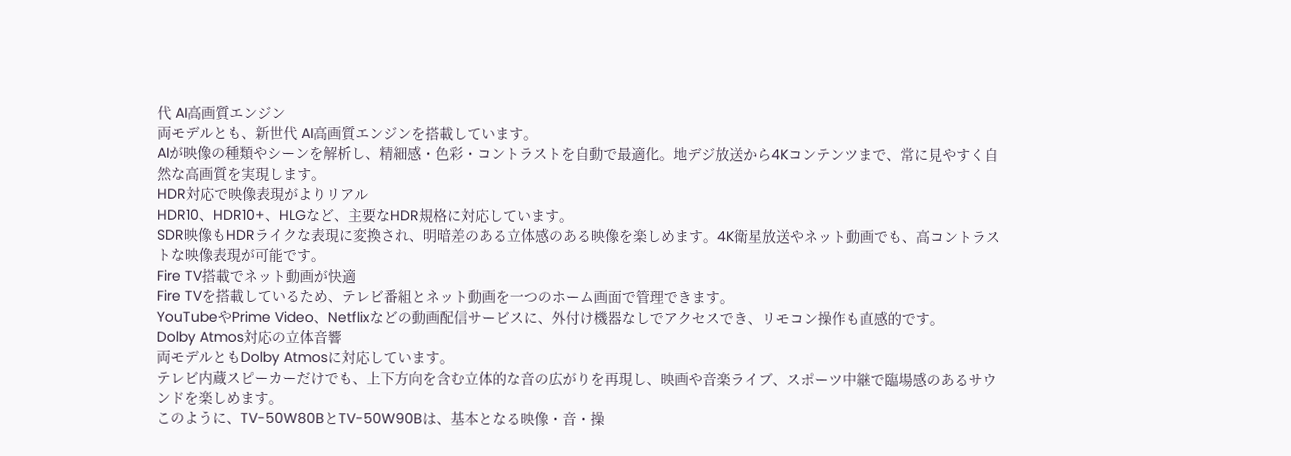代 AI高画質エンジン
両モデルとも、新世代 AI高画質エンジンを搭載しています。
AIが映像の種類やシーンを解析し、精細感・色彩・コントラストを自動で最適化。地デジ放送から4Kコンテンツまで、常に見やすく自然な高画質を実現します。
HDR対応で映像表現がよりリアル
HDR10、HDR10+、HLGなど、主要なHDR規格に対応しています。
SDR映像もHDRライクな表現に変換され、明暗差のある立体感のある映像を楽しめます。4K衛星放送やネット動画でも、高コントラストな映像表現が可能です。
Fire TV搭載でネット動画が快適
Fire TVを搭載しているため、テレビ番組とネット動画を一つのホーム画面で管理できます。
YouTubeやPrime Video、Netflixなどの動画配信サービスに、外付け機器なしでアクセスでき、リモコン操作も直感的です。
Dolby Atmos対応の立体音響
両モデルともDolby Atmosに対応しています。
テレビ内蔵スピーカーだけでも、上下方向を含む立体的な音の広がりを再現し、映画や音楽ライブ、スポーツ中継で臨場感のあるサウンドを楽しめます。
このように、TV-50W80BとTV-50W90Bは、基本となる映像・音・操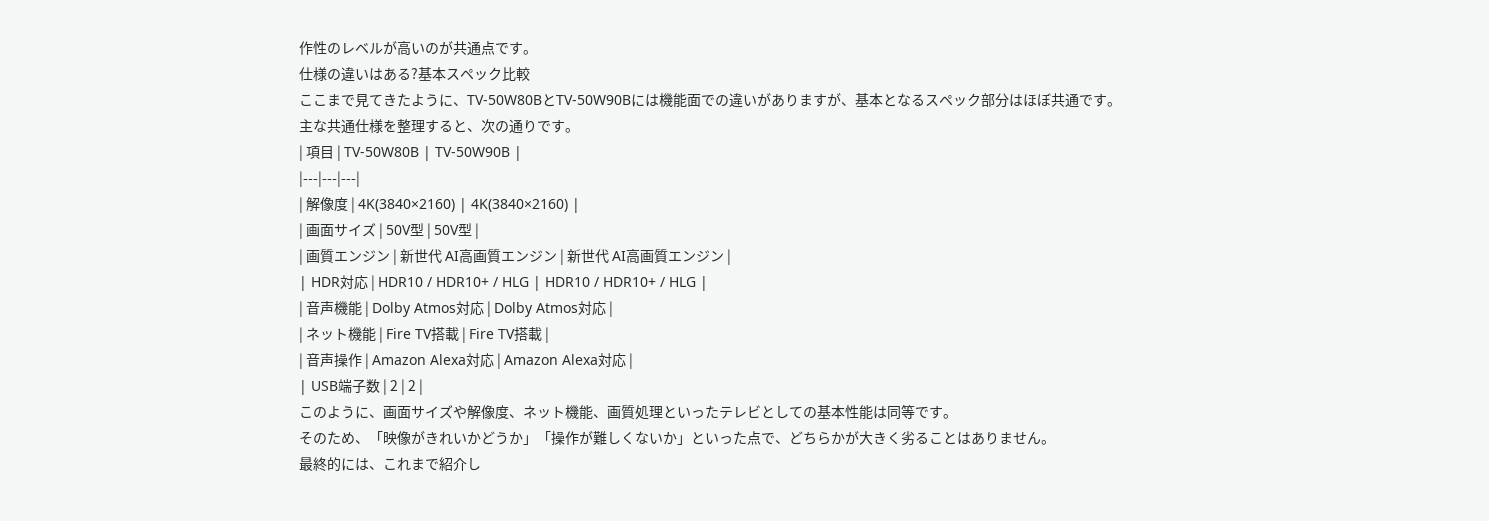作性のレベルが高いのが共通点です。
仕様の違いはある?基本スペック比較
ここまで見てきたように、TV-50W80BとTV-50W90Bには機能面での違いがありますが、基本となるスペック部分はほぼ共通です。
主な共通仕様を整理すると、次の通りです。
| 項目 | TV-50W80B | TV-50W90B |
|---|---|---|
| 解像度 | 4K(3840×2160) | 4K(3840×2160) |
| 画面サイズ | 50V型 | 50V型 |
| 画質エンジン | 新世代 AI高画質エンジン | 新世代 AI高画質エンジン |
| HDR対応 | HDR10 / HDR10+ / HLG | HDR10 / HDR10+ / HLG |
| 音声機能 | Dolby Atmos対応 | Dolby Atmos対応 |
| ネット機能 | Fire TV搭載 | Fire TV搭載 |
| 音声操作 | Amazon Alexa対応 | Amazon Alexa対応 |
| USB端子数 | 2 | 2 |
このように、画面サイズや解像度、ネット機能、画質処理といったテレビとしての基本性能は同等です。
そのため、「映像がきれいかどうか」「操作が難しくないか」といった点で、どちらかが大きく劣ることはありません。
最終的には、これまで紹介し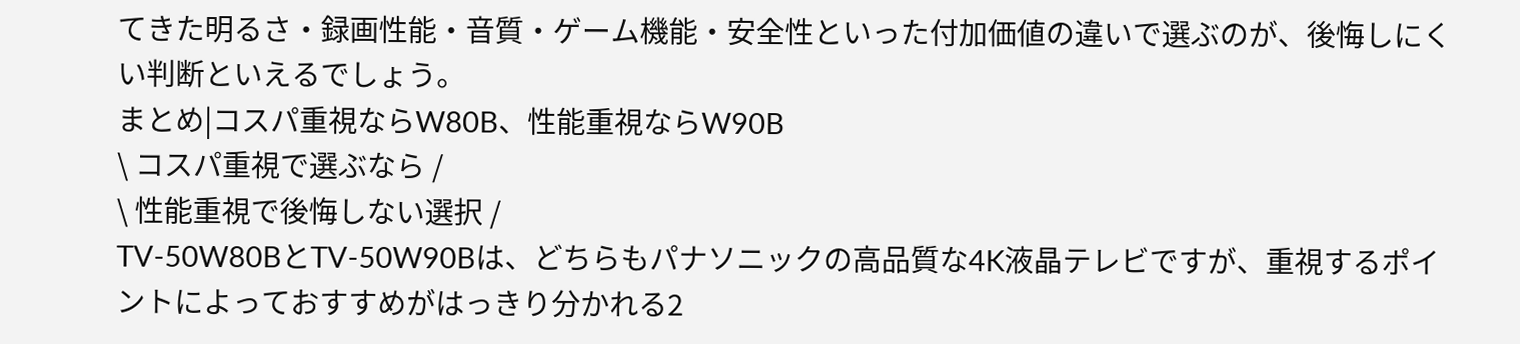てきた明るさ・録画性能・音質・ゲーム機能・安全性といった付加価値の違いで選ぶのが、後悔しにくい判断といえるでしょう。
まとめ|コスパ重視ならW80B、性能重視ならW90B
\ コスパ重視で選ぶなら /
\ 性能重視で後悔しない選択 /
TV-50W80BとTV-50W90Bは、どちらもパナソニックの高品質な4K液晶テレビですが、重視するポイントによっておすすめがはっきり分かれる2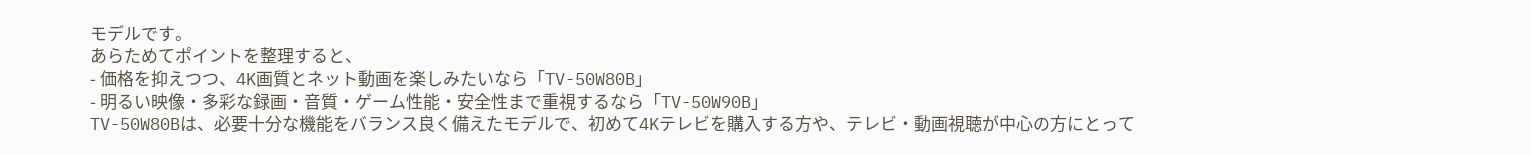モデルです。
あらためてポイントを整理すると、
- 価格を抑えつつ、4K画質とネット動画を楽しみたいなら「TV-50W80B」
- 明るい映像・多彩な録画・音質・ゲーム性能・安全性まで重視するなら「TV-50W90B」
TV-50W80Bは、必要十分な機能をバランス良く備えたモデルで、初めて4Kテレビを購入する方や、テレビ・動画視聴が中心の方にとって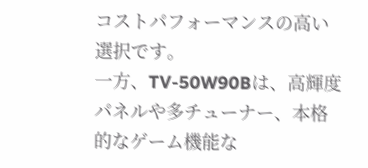コストパフォーマンスの高い選択です。
一方、TV-50W90Bは、高輝度パネルや多チューナー、本格的なゲーム機能な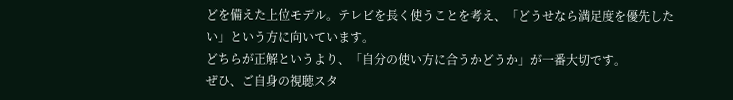どを備えた上位モデル。テレビを長く使うことを考え、「どうせなら満足度を優先したい」という方に向いています。
どちらが正解というより、「自分の使い方に合うかどうか」が一番大切です。
ぜひ、ご自身の視聴スタ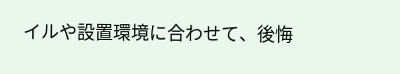イルや設置環境に合わせて、後悔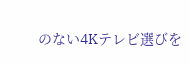のない4Kテレビ選びを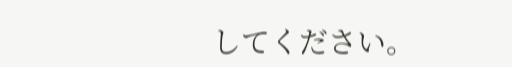してください。